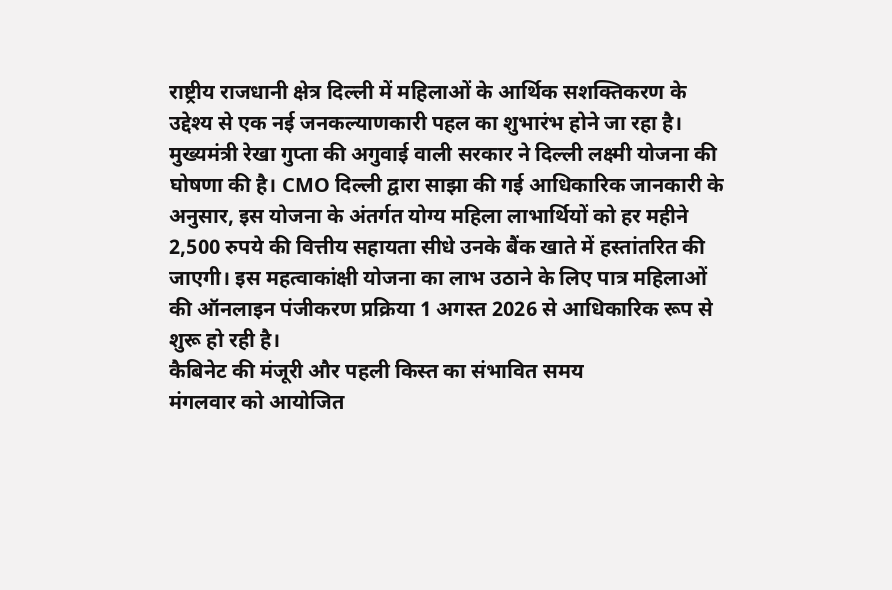राष्ट्रीय राजधानी क्षेत्र दिल्ली में महिलाओं के आर्थिक सशक्तिकरण के उद्देश्य से एक नई जनकल्याणकारी पहल का शुभारंभ होने जा रहा है। मुख्यमंत्री रेखा गुप्ता की अगुवाई वाली सरकार ने दिल्ली लक्ष्मी योजना की घोषणा की है। CMO दिल्ली द्वारा साझा की गई आधिकारिक जानकारी के अनुसार, इस योजना के अंतर्गत योग्य महिला लाभार्थियों को हर महीने 2,500 रुपये की वित्तीय सहायता सीधे उनके बैंक खाते में हस्तांतरित की जाएगी। इस महत्वाकांक्षी योजना का लाभ उठाने के लिए पात्र महिलाओं की ऑनलाइन पंजीकरण प्रक्रिया 1 अगस्त 2026 से आधिकारिक रूप से शुरू हो रही है।
कैबिनेट की मंजूरी और पहली किस्त का संभावित समय
मंगलवार को आयोजित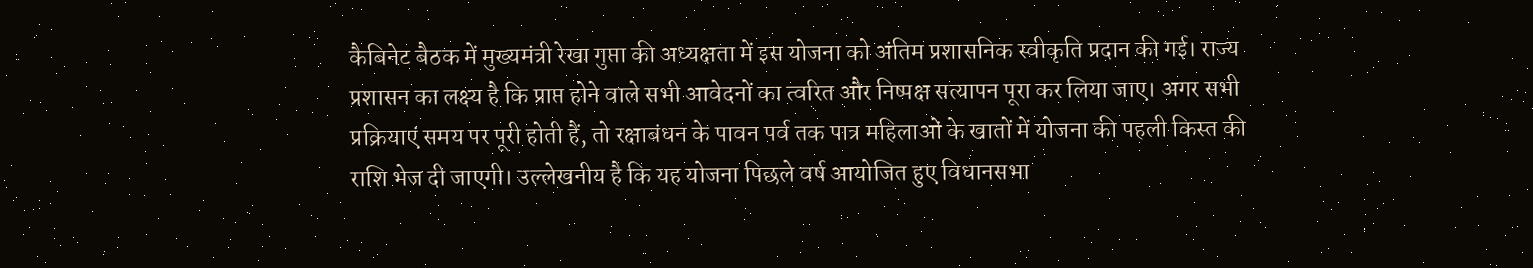कैबिनेट बैठक में मुख्यमंत्री रेखा गुप्ता की अध्यक्षता में इस योजना को अंतिम प्रशासनिक स्वीकृति प्रदान की गई। राज्य प्रशासन का लक्ष्य है कि प्राप्त होने वाले सभी आवेदनों का त्वरित और निष्पक्ष सत्यापन पूरा कर लिया जाए। अगर सभी प्रक्रियाएं समय पर पूरी होती हैं, तो रक्षाबंधन के पावन पर्व तक पात्र महिलाओं के खातों में योजना की पहली किस्त की राशि भेज दी जाएगी। उल्लेखनीय है कि यह योजना पिछले वर्ष आयोजित हुए विधानसभा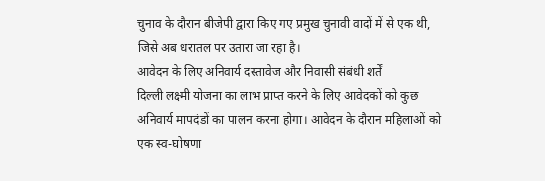चुनाव के दौरान बीजेपी द्वारा किए गए प्रमुख चुनावी वादों में से एक थी, जिसे अब धरातल पर उतारा जा रहा है।
आवेदन के लिए अनिवार्य दस्तावेज और निवासी संबंधी शर्तें
दिल्ली लक्ष्मी योजना का लाभ प्राप्त करने के लिए आवेदकों को कुछ अनिवार्य मापदंडों का पालन करना होगा। आवेदन के दौरान महिलाओं को एक स्व-घोषणा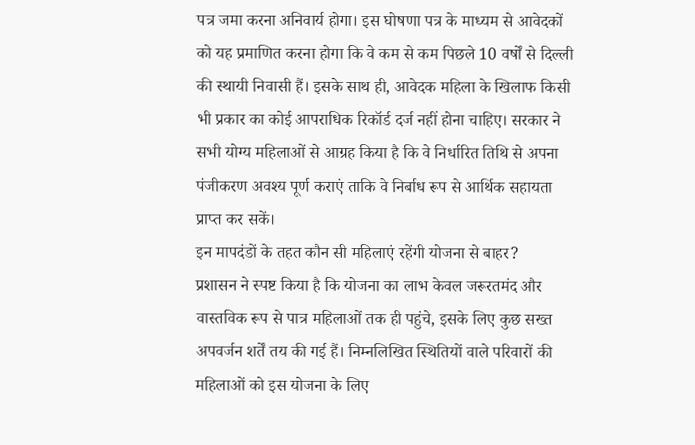पत्र जमा करना अनिवार्य होगा। इस घोषणा पत्र के माध्यम से आवेदकों को यह प्रमाणित करना होगा कि वे कम से कम पिछले 10 वर्षों से दिल्ली की स्थायी निवासी हैं। इसके साथ ही, आवेदक महिला के खिलाफ किसी भी प्रकार का कोई आपराधिक रिकॉर्ड दर्ज नहीं होना चाहिए। सरकार ने सभी योग्य महिलाओं से आग्रह किया है कि वे निर्धारित तिथि से अपना पंजीकरण अवश्य पूर्ण कराएं ताकि वे निर्बाध रूप से आर्थिक सहायता प्राप्त कर सकें।
इन मापदंडों के तहत कौन सी महिलाएं रहेंगी योजना से बाहर?
प्रशासन ने स्पष्ट किया है कि योजना का लाभ केवल जरूरतमंद और वास्तविक रूप से पात्र महिलाओं तक ही पहुंचे, इसके लिए कुछ सख्त अपवर्जन शर्तें तय की गई हैं। निम्नलिखित स्थितियों वाले परिवारों की महिलाओं को इस योजना के लिए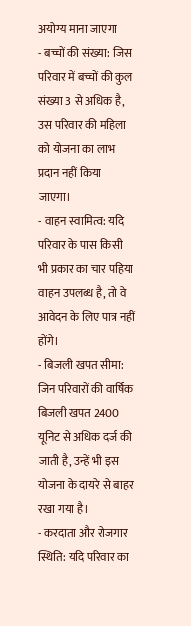अयोग्य माना जाएगा
- बच्चों की संख्या: जिस परिवार में बच्चों की कुल संख्या 3 से अधिक है, उस परिवार की महिला को योजना का लाभ प्रदान नहीं किया जाएगा।
- वाहन स्वामित्व: यदि परिवार के पास किसी भी प्रकार का चार पहिया वाहन उपलब्ध है, तो वे आवेदन के लिए पात्र नहीं होंगे।
- बिजली खपत सीमा: जिन परिवारों की वार्षिक बिजली खपत 2400 यूनिट से अधिक दर्ज की जाती है, उन्हें भी इस योजना के दायरे से बाहर रखा गया है।
- करदाता और रोजगार स्थिति: यदि परिवार का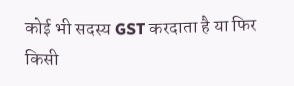कोई भी सदस्य GST करदाता है या फिर किसी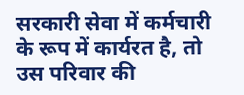सरकारी सेवा में कर्मचारी के रूप में कार्यरत है, तो उस परिवार की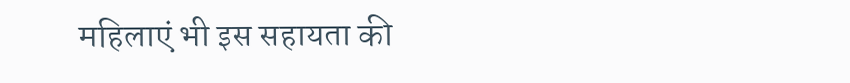महिलाएं भी इस सहायता की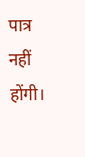पात्र नहीं होंगी।